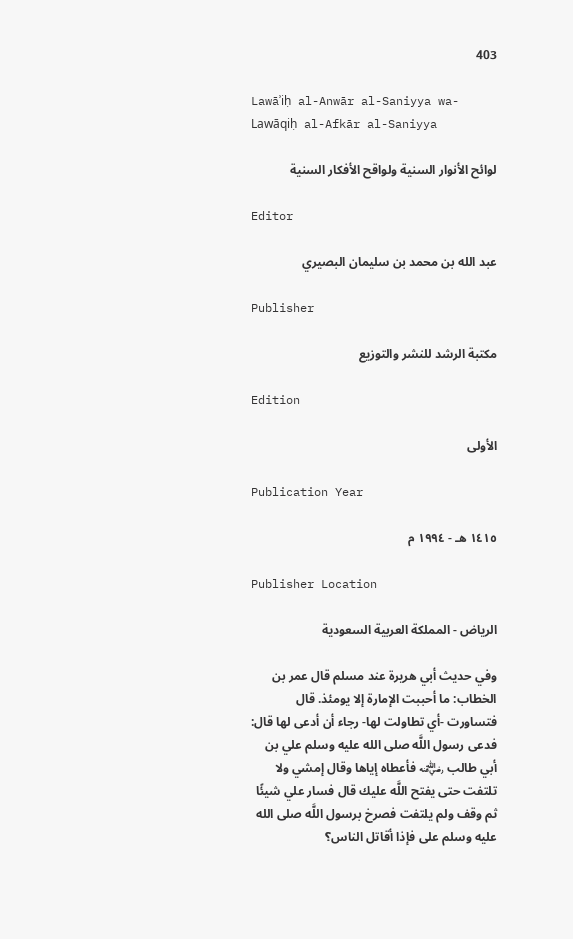403

Lawāʾiḥ al-Anwār al-Saniyya wa-Lawāqiḥ al-Afkār al-Saniyya

لوائح الأنوار السنية ولواقح الأفكار السنية

Editor

عبد الله بن محمد بن سليمان البصيري

Publisher

مكتبة الرشد للنشر والتوزيع

Edition

الأولى

Publication Year

١٤١٥ هـ - ١٩٩٤ م

Publisher Location

الرياض - المملكة العربية السعودية

وفي حديث أبي هريرة عند مسلم قال عمر بن الخطاب: ما أحببت الإمارة إلا يومئذ. قال فتساورت -أي تطاولت لها- رجاء أن أدعى لها قال: فدعى رسول اللَّه صلى الله عليه وسلم علي بن أبي طالب ﵁ فأعطاه إياها وقال إمشي ولا تلتفت حتى يفتح اللَّه عليك قال فسار علي شيئًا ثم وقف ولم يلتفت فصرخ برسول اللَّه صلى الله عليه وسلم على فإذا أقاتل الناس؟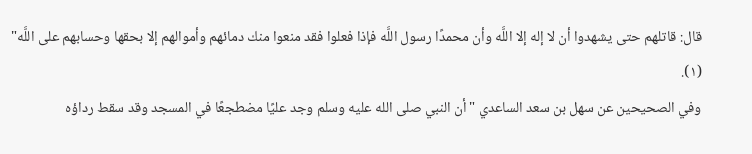قال: قاتلهم حتى يشهدوا أن لا إله إلا اللَّه وأن محمدًا رسول اللَّه فإذا فعلوا فقد منعوا منك دمائهم وأموالهم إلا بحقها وحسابهم على اللَّه" (١).
وفي الصحيحين عن سهل بن سعد الساعدي "أن النبي صلى الله عليه وسلم وجد عليًا مضطجعًا في المسجد وقد سقط رداؤه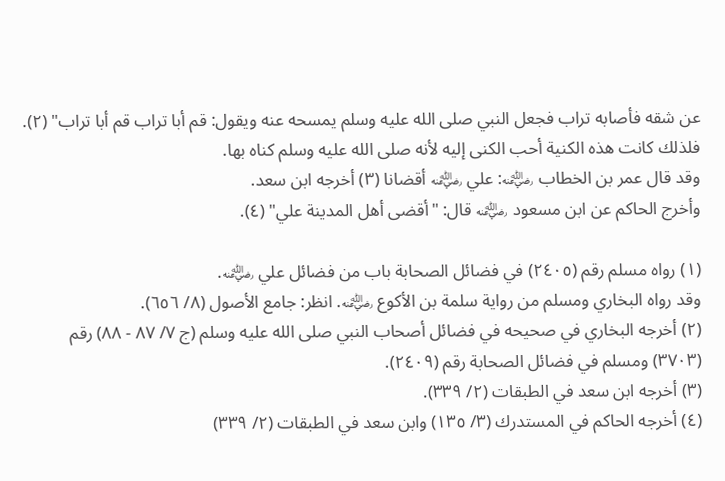عن شقه فأصابه تراب فجعل النبي صلى الله عليه وسلم يمسحه عنه ويقول: قم أبا تراب قم أبا تراب" (٢).
فلذلك كانت هذه الكنية أحب الكنى إليه لأنه صلى الله عليه وسلم كناه بها.
وقد قال عمر بن الخطاب ﵁: علي ﵁ أقضانا (٣) أخرجه ابن سعد.
وأخرج الحاكم عن ابن مسعود ﵁ قال: "أقضى أهل المدينة علي" (٤).

(١) رواه مسلم رقم (٢٤٠٥) في فضائل الصحابة باب من فضائل علي ﵁.
وقد رواه البخاري ومسلم من رواية سلمة بن الأكوع ﵁. انظر: جامع الأصول (٨/ ٦٥٦).
(٢) أخرجه البخاري في صحيحه في فضائل أصحاب النبي صلى الله عليه وسلم (ج ٧/ ٨٧ - ٨٨) رقم (٣٧٠٣) ومسلم في فضائل الصحابة رقم (٢٤٠٩).
(٣) أخرجه ابن سعد في الطبقات (٢/ ٣٣٩).
(٤) أخرجه الحاكم في المستدرك (٣/ ١٣٥) وابن سعد في الطبقات (٢/ ٣٣٩)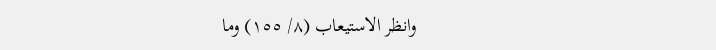وانظر الاستيعاب (٨/ ١٥٥) وما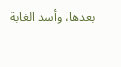بعدها، وأسد الغابة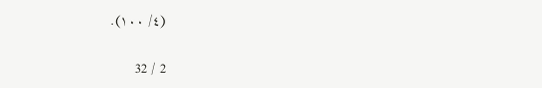(٤/ ١٠٠).

2 / 32